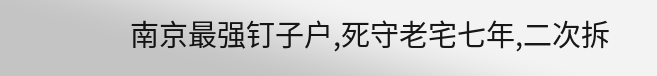南京最强钉子户,死守老宅七年,二次拆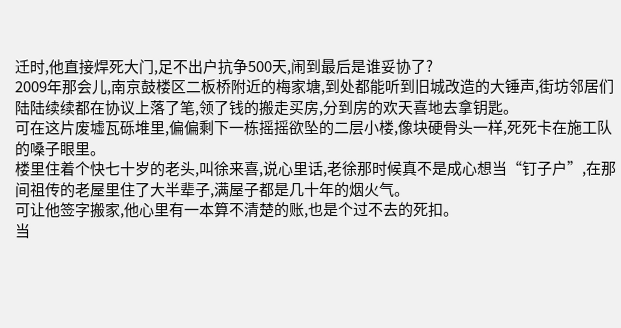迁时,他直接焊死大门,足不出户抗争500天,闹到最后是谁妥协了?
2009年那会儿,南京鼓楼区二板桥附近的梅家塘,到处都能听到旧城改造的大锤声,街坊邻居们陆陆续续都在协议上落了笔,领了钱的搬走买房,分到房的欢天喜地去拿钥匙。
可在这片废墟瓦砾堆里,偏偏剩下一栋摇摇欲坠的二层小楼,像块硬骨头一样,死死卡在施工队的嗓子眼里。
楼里住着个快七十岁的老头,叫徐来喜,说心里话,老徐那时候真不是成心想当“钉子户”,在那间祖传的老屋里住了大半辈子,满屋子都是几十年的烟火气。
可让他签字搬家,他心里有一本算不清楚的账,也是个过不去的死扣。
当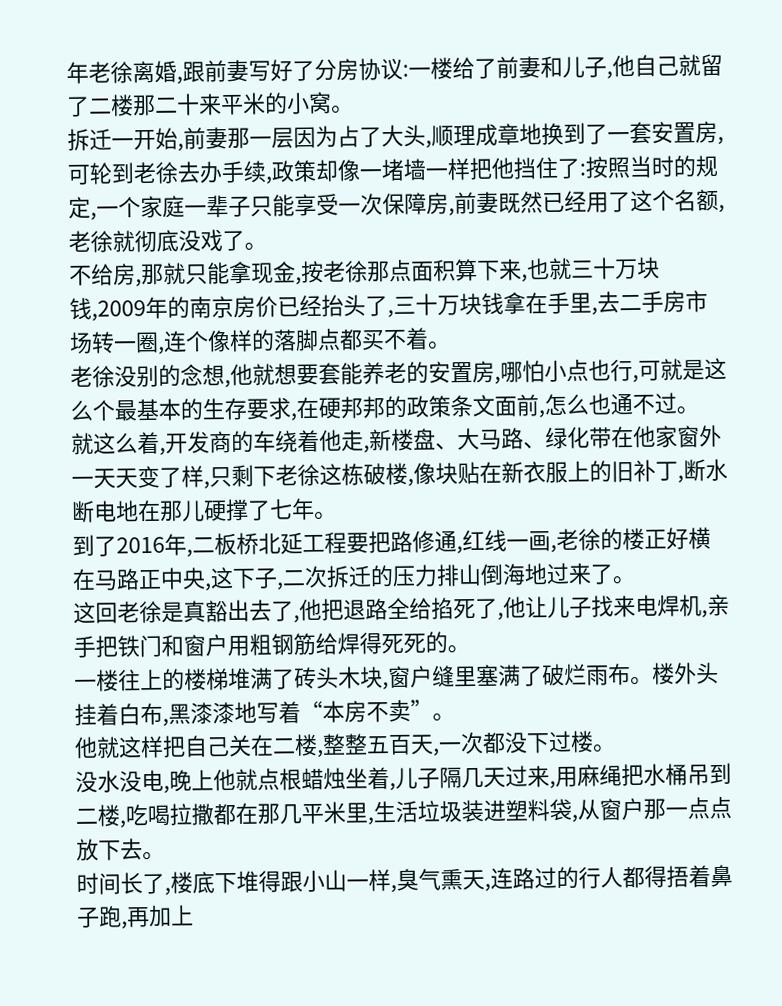年老徐离婚,跟前妻写好了分房协议:一楼给了前妻和儿子,他自己就留了二楼那二十来平米的小窝。
拆迁一开始,前妻那一层因为占了大头,顺理成章地换到了一套安置房,可轮到老徐去办手续,政策却像一堵墙一样把他挡住了:按照当时的规定,一个家庭一辈子只能享受一次保障房,前妻既然已经用了这个名额,老徐就彻底没戏了。
不给房,那就只能拿现金,按老徐那点面积算下来,也就三十万块钱,2009年的南京房价已经抬头了,三十万块钱拿在手里,去二手房市场转一圈,连个像样的落脚点都买不着。
老徐没别的念想,他就想要套能养老的安置房,哪怕小点也行,可就是这么个最基本的生存要求,在硬邦邦的政策条文面前,怎么也通不过。
就这么着,开发商的车绕着他走,新楼盘、大马路、绿化带在他家窗外一天天变了样,只剩下老徐这栋破楼,像块贴在新衣服上的旧补丁,断水断电地在那儿硬撑了七年。
到了2016年,二板桥北延工程要把路修通,红线一画,老徐的楼正好横在马路正中央,这下子,二次拆迁的压力排山倒海地过来了。
这回老徐是真豁出去了,他把退路全给掐死了,他让儿子找来电焊机,亲手把铁门和窗户用粗钢筋给焊得死死的。
一楼往上的楼梯堆满了砖头木块,窗户缝里塞满了破烂雨布。楼外头挂着白布,黑漆漆地写着“本房不卖”。
他就这样把自己关在二楼,整整五百天,一次都没下过楼。
没水没电,晚上他就点根蜡烛坐着,儿子隔几天过来,用麻绳把水桶吊到二楼,吃喝拉撒都在那几平米里,生活垃圾装进塑料袋,从窗户那一点点放下去。
时间长了,楼底下堆得跟小山一样,臭气熏天,连路过的行人都得捂着鼻子跑,再加上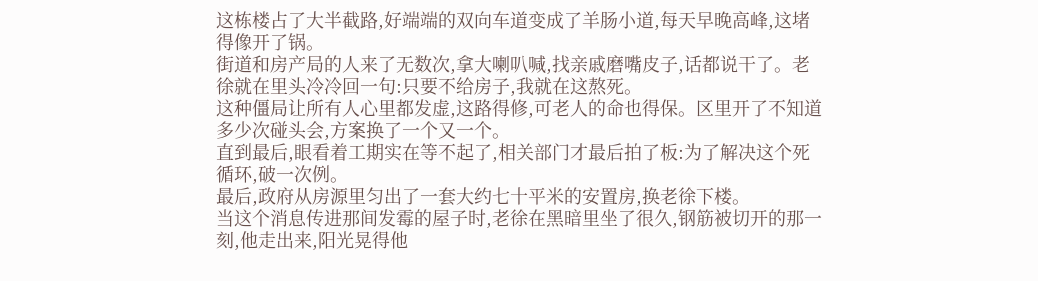这栋楼占了大半截路,好端端的双向车道变成了羊肠小道,每天早晚高峰,这堵得像开了锅。
街道和房产局的人来了无数次,拿大喇叭喊,找亲戚磨嘴皮子,话都说干了。老徐就在里头冷冷回一句:只要不给房子,我就在这熬死。
这种僵局让所有人心里都发虚,这路得修,可老人的命也得保。区里开了不知道多少次碰头会,方案换了一个又一个。
直到最后,眼看着工期实在等不起了,相关部门才最后拍了板:为了解决这个死循环,破一次例。
最后,政府从房源里匀出了一套大约七十平米的安置房,换老徐下楼。
当这个消息传进那间发霉的屋子时,老徐在黑暗里坐了很久,钢筋被切开的那一刻,他走出来,阳光晃得他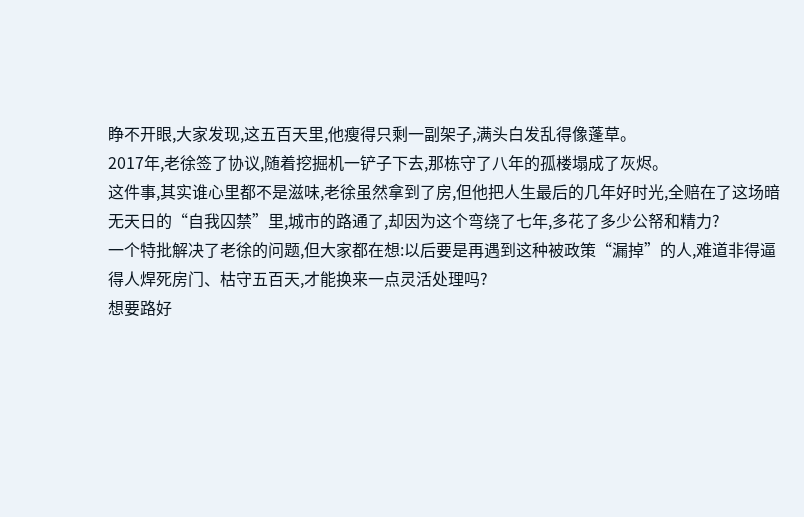睁不开眼,大家发现,这五百天里,他瘦得只剩一副架子,满头白发乱得像蓬草。
2017年,老徐签了协议,随着挖掘机一铲子下去,那栋守了八年的孤楼塌成了灰烬。
这件事,其实谁心里都不是滋味,老徐虽然拿到了房,但他把人生最后的几年好时光,全赔在了这场暗无天日的“自我囚禁”里,城市的路通了,却因为这个弯绕了七年,多花了多少公帑和精力?
一个特批解决了老徐的问题,但大家都在想:以后要是再遇到这种被政策“漏掉”的人,难道非得逼得人焊死房门、枯守五百天,才能换来一点灵活处理吗?
想要路好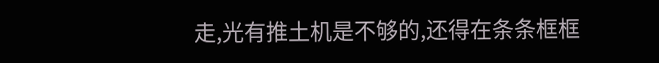走,光有推土机是不够的,还得在条条框框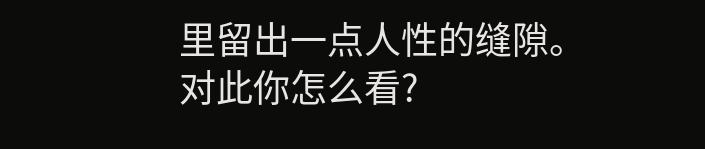里留出一点人性的缝隙。
对此你怎么看?